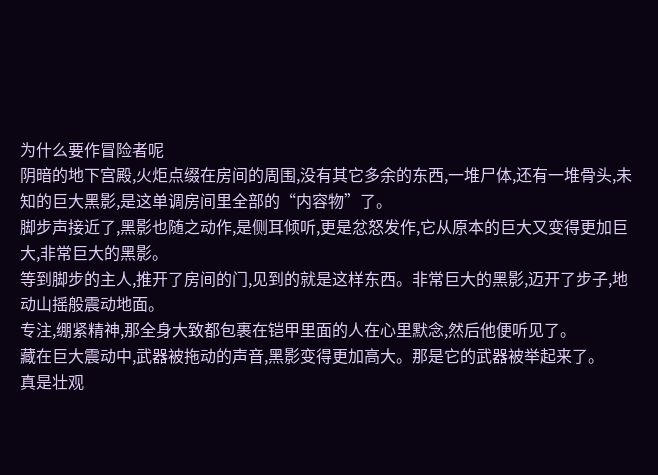为什么要作冒险者呢
阴暗的地下宫殿,火炬点缀在房间的周围,没有其它多余的东西,一堆尸体,还有一堆骨头,未知的巨大黑影,是这单调房间里全部的“内容物”了。
脚步声接近了,黑影也随之动作,是侧耳倾听,更是忿怒发作,它从原本的巨大又变得更加巨大,非常巨大的黑影。
等到脚步的主人,推开了房间的门,见到的就是这样东西。非常巨大的黑影,迈开了步子,地动山摇般震动地面。
专注,绷紧精神,那全身大致都包裹在铠甲里面的人在心里默念,然后他便听见了。
藏在巨大震动中,武器被拖动的声音,黑影变得更加高大。那是它的武器被举起来了。
真是壮观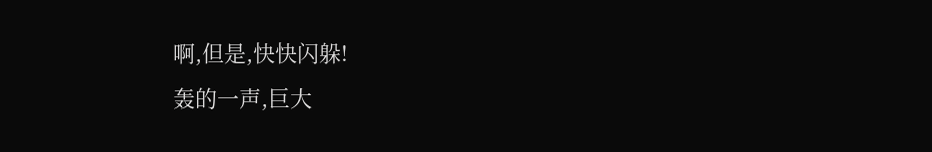啊,但是,快快闪躲!
轰的一声,巨大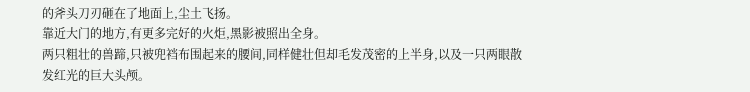的斧头刀刃砸在了地面上,尘土飞扬。
靠近大门的地方,有更多完好的火炬,黑影被照出全身。
两只粗壮的兽蹄,只被兜裆布围起来的腰间,同样健壮但却毛发茂密的上半身,以及一只两眼散发红光的巨大头颅。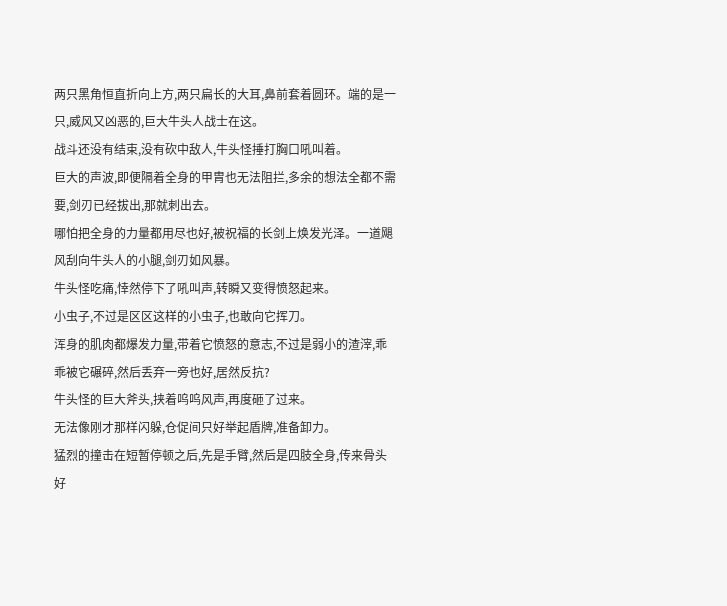两只黑角恒直折向上方,两只扁长的大耳,鼻前套着圆环。端的是一只,威风又凶恶的,巨大牛头人战士在这。
战斗还没有结束,没有砍中敌人,牛头怪捶打胸口吼叫着。
巨大的声波,即便隔着全身的甲胄也无法阻拦,多余的想法全都不需要,剑刃已经拔出,那就刺出去。
哪怕把全身的力量都用尽也好,被祝福的长剑上焕发光泽。一道飓风刮向牛头人的小腿,剑刃如风暴。
牛头怪吃痛,悻然停下了吼叫声,转瞬又变得愤怒起来。
小虫子,不过是区区这样的小虫子,也敢向它挥刀。
浑身的肌肉都爆发力量,带着它愤怒的意志,不过是弱小的渣滓,乖乖被它碾碎,然后丢弃一旁也好,居然反抗?
牛头怪的巨大斧头,挟着呜呜风声,再度砸了过来。
无法像刚才那样闪躲,仓促间只好举起盾牌,准备卸力。
猛烈的撞击在短暂停顿之后,先是手臂,然后是四肢全身,传来骨头好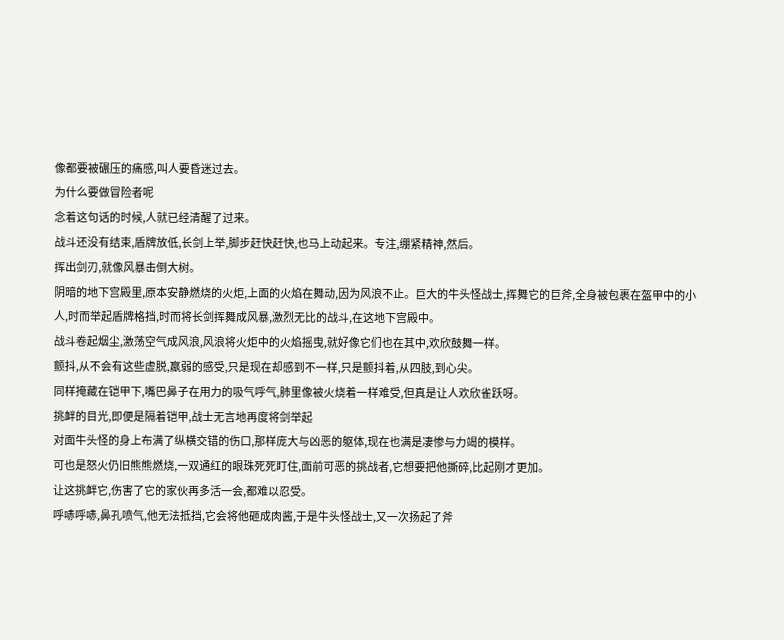像都要被碾压的痛感,叫人要昏迷过去。
为什么要做冒险者呢
念着这句话的时候,人就已经清醒了过来。
战斗还没有结束,盾牌放低,长剑上举,脚步赶快赶快,也马上动起来。专注,绷紧精神,然后。
挥出剑刃,就像风暴击倒大树。
阴暗的地下宫殿里,原本安静燃烧的火炬,上面的火焰在舞动,因为风浪不止。巨大的牛头怪战士,挥舞它的巨斧,全身被包裹在盔甲中的小人,时而举起盾牌格挡,时而将长剑挥舞成风暴,激烈无比的战斗,在这地下宫殿中。
战斗卷起烟尘,激荡空气成风浪,风浪将火炬中的火焰摇曳,就好像它们也在其中,欢欣鼓舞一样。
颤抖,从不会有这些虚脱,羸弱的感受,只是现在却感到不一样,只是颤抖着,从四肢,到心尖。
同样掩藏在铠甲下,嘴巴鼻子在用力的吸气呼气,肺里像被火烧着一样难受,但真是让人欢欣雀跃呀。
挑衅的目光,即便是隔着铠甲,战士无言地再度将剑举起
对面牛头怪的身上布满了纵横交错的伤口,那样庞大与凶恶的躯体,现在也满是凄惨与力竭的模样。
可也是怒火仍旧熊熊燃烧,一双通红的眼珠死死盯住,面前可恶的挑战者,它想要把他撕碎,比起刚才更加。
让这挑衅它,伤害了它的家伙再多活一会,都难以忍受。
呼哧呼哧,鼻孔喷气,他无法抵挡,它会将他砸成肉酱,于是牛头怪战士,又一次扬起了斧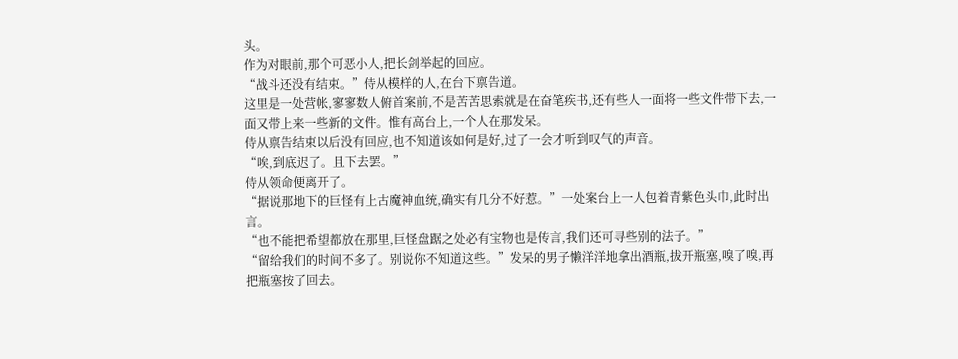头。
作为对眼前,那个可恶小人,把长剑举起的回应。
“战斗还没有结束。”侍从模样的人,在台下禀告道。
这里是一处营帐,寥寥数人俯首案前,不是苦苦思索就是在奋笔疾书,还有些人一面将一些文件带下去,一面又带上来一些新的文件。惟有高台上,一个人在那发呆。
侍从禀告结束以后没有回应,也不知道该如何是好,过了一会才听到叹气的声音。
“唉,到底迟了。且下去罢。”
侍从领命便离开了。
“据说那地下的巨怪有上古魔神血统,确实有几分不好惹。”一处案台上一人包着青紫色头巾,此时出言。
“也不能把希望都放在那里,巨怪盘踞之处必有宝物也是传言,我们还可寻些别的法子。”
“留给我们的时间不多了。别说你不知道这些。”发呆的男子懒洋洋地拿出酒瓶,拔开瓶塞,嗅了嗅,再把瓶塞按了回去。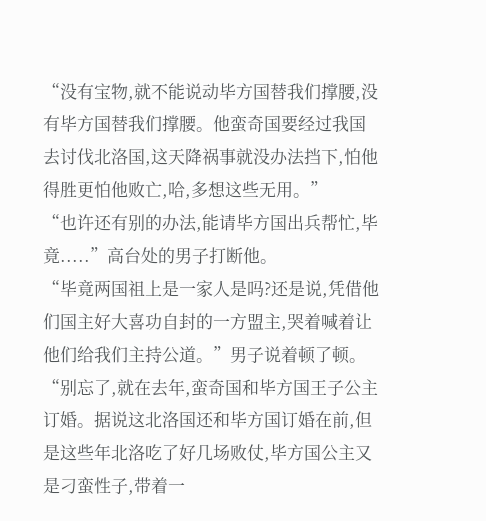“没有宝物,就不能说动毕方国替我们撑腰,没有毕方国替我们撑腰。他蛮奇国要经过我国去讨伐北洛国,这天降祸事就没办法挡下,怕他得胜更怕他败亡,哈,多想这些无用。”
“也许还有别的办法,能请毕方国出兵帮忙,毕竟.....”高台处的男子打断他。
“毕竟两国祖上是一家人是吗?还是说,凭借他们国主好大喜功自封的一方盟主,哭着喊着让他们给我们主持公道。”男子说着顿了顿。
“别忘了,就在去年,蛮奇国和毕方国王子公主订婚。据说这北洛国还和毕方国订婚在前,但是这些年北洛吃了好几场败仗,毕方国公主又是刁蛮性子,带着一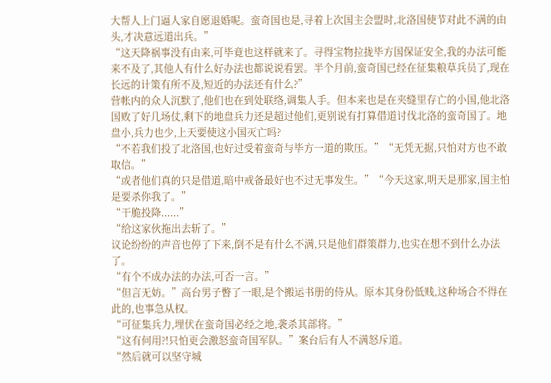大帮人上门逼人家自愿退婚呢。蛮奇国也是,寻着上次国主会盟时,北洛国使节对此不满的由头,才决意远道出兵。”
“这天降祸事没有由来,可毕竟也这样就来了。寻得宝物拉拢毕方国保证安全,我的办法可能来不及了,其他人有什么好办法也都说说看罢。半个月前,蛮奇国已经在征集粮草兵员了,现在长远的计策有所不及,短近的办法还有什么?”
营帐内的众人沉默了,他们也在到处联络,调集人手。但本来也是在夹缝里存亡的小国,他北洛国败了好几场仗,剩下的地盘兵力还是超过他们,更别说有打算借道讨伐北洛的蛮奇国了。地盘小,兵力也少,上天要使这小国灭亡吗?
“不若我们投了北洛国,也好过受着蛮奇与毕方一道的欺压。”“无凭无据,只怕对方也不敢取信。”
“或者他们真的只是借道,暗中戒备最好也不过无事发生。”“今天这家,明天是那家,国主怕是要杀你我了。”
“干脆投降......”
“给这家伙拖出去斩了。”
议论纷纷的声音也停了下来,倒不是有什么不满,只是他们群策群力,也实在想不到什么办法了。
“有个不成办法的办法,可否一言。”
“但言无妨。”高台男子瞥了一眼,是个搬运书册的侍从。原本其身份低贱,这种场合不得在此的,也事急从权。
“可征集兵力,埋伏在蛮奇国必经之地,袭杀其部将。”
“这有何用?!只怕更会激怒蛮奇国军队。”案台后有人不满怒斥道。
“然后就可以坚守城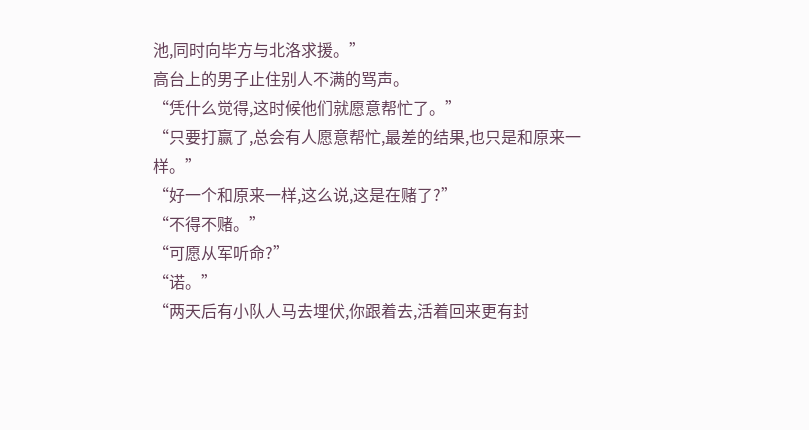池,同时向毕方与北洛求援。”
高台上的男子止住别人不满的骂声。
“凭什么觉得,这时候他们就愿意帮忙了。”
“只要打赢了,总会有人愿意帮忙,最差的结果,也只是和原来一样。”
“好一个和原来一样,这么说,这是在赌了?”
“不得不赌。”
“可愿从军听命?”
“诺。”
“两天后有小队人马去埋伏,你跟着去,活着回来更有封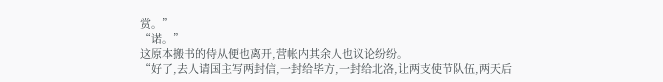赏。”
“诺。”
这原本搬书的侍从便也离开,营帐内其余人也议论纷纷。
“好了,去人请国主写两封信,一封给毕方,一封给北洛,让两支使节队伍,两天后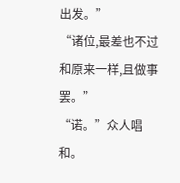出发。”
“诸位,最差也不过和原来一样,且做事罢。”
“诺。”众人唱和。